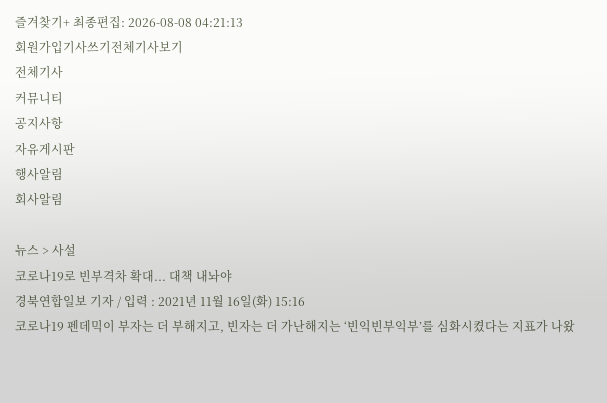즐겨찾기+ 최종편집: 2026-08-08 04:21:13
회원가입기사쓰기전체기사보기
전체기사
커뮤니티
공지사항
자유게시판
행사알림
회사알림

뉴스 > 사설
코로나19로 빈부격차 확대... 대책 내놔야
경북연합일보 기자 / 입력 : 2021년 11월 16일(화) 15:16
코로나19 펜데믹이 부자는 더 부해지고, 빈자는 더 가난해지는 ‘빈익빈부익부’를 심화시켰다는 지표가 나왔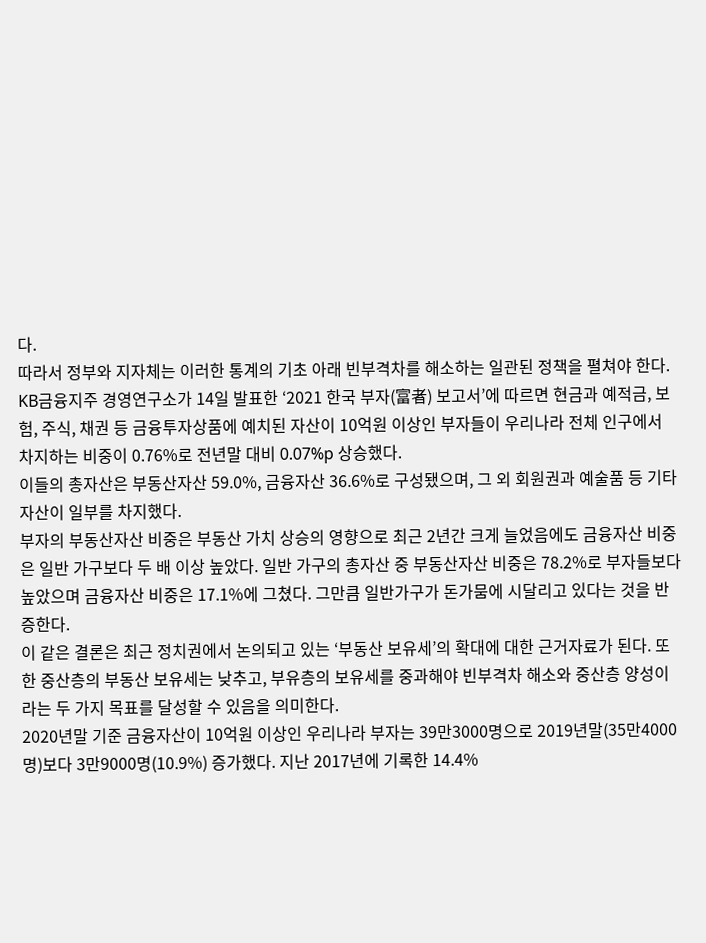다.
따라서 정부와 지자체는 이러한 통계의 기초 아래 빈부격차를 해소하는 일관된 정책을 펼쳐야 한다.
KB금융지주 경영연구소가 14일 발표한 ‘2021 한국 부자(富者) 보고서’에 따르면 현금과 예적금, 보험, 주식, 채권 등 금융투자상품에 예치된 자산이 10억원 이상인 부자들이 우리나라 전체 인구에서 차지하는 비중이 0.76%로 전년말 대비 0.07%p 상승했다.
이들의 총자산은 부동산자산 59.0%, 금융자산 36.6%로 구성됐으며, 그 외 회원권과 예술품 등 기타자산이 일부를 차지했다.
부자의 부동산자산 비중은 부동산 가치 상승의 영향으로 최근 2년간 크게 늘었음에도 금융자산 비중은 일반 가구보다 두 배 이상 높았다. 일반 가구의 총자산 중 부동산자산 비중은 78.2%로 부자들보다 높았으며 금융자산 비중은 17.1%에 그쳤다. 그만큼 일반가구가 돈가뭄에 시달리고 있다는 것을 반증한다.
이 같은 결론은 최근 정치권에서 논의되고 있는 ‘부동산 보유세’의 확대에 대한 근거자료가 된다. 또한 중산층의 부동산 보유세는 낮추고, 부유층의 보유세를 중과해야 빈부격차 해소와 중산층 양성이라는 두 가지 목표를 달성할 수 있음을 의미한다.
2020년말 기준 금융자산이 10억원 이상인 우리나라 부자는 39만3000명으로 2019년말(35만4000명)보다 3만9000명(10.9%) 증가했다. 지난 2017년에 기록한 14.4%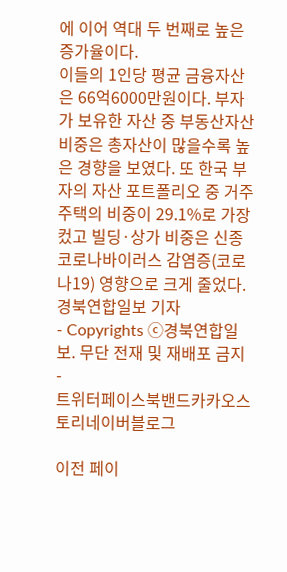에 이어 역대 두 번째로 높은 증가율이다.
이들의 1인당 평균 금융자산은 66억6000만원이다. 부자가 보유한 자산 중 부동산자산 비중은 총자산이 많을수록 높은 경향을 보였다. 또 한국 부자의 자산 포트폴리오 중 거주주택의 비중이 29.1%로 가장 컸고 빌딩·상가 비중은 신종 코로나바이러스 감염증(코로나19) 영향으로 크게 줄었다.
경북연합일보 기자
- Copyrights ⓒ경북연합일보. 무단 전재 및 재배포 금지 -
트위터페이스북밴드카카오스토리네이버블로그

이전 페이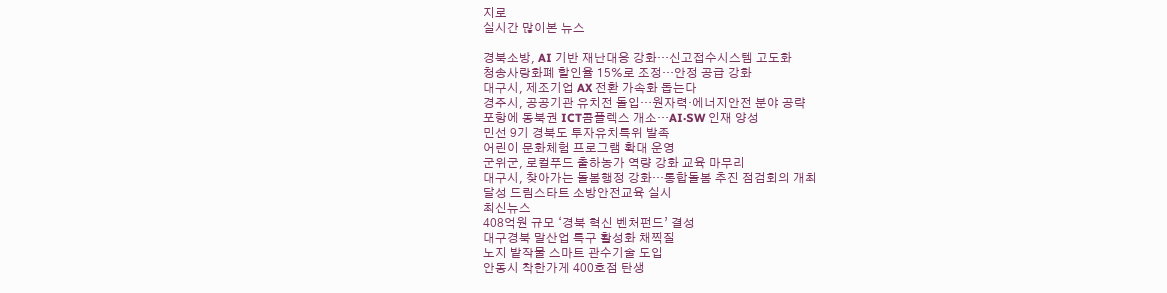지로
실시간 많이본 뉴스

경북소방, AI 기반 재난대응 강화…신고접수시스템 고도화
청송사랑화폐 할인율 15%로 조정…안정 공급 강화
대구시, 제조기업 AX 전환 가속화 돕는다
경주시, 공공기관 유치전 돌입…원자력·에너지안전 분야 공략
포항에 동북권 ICT콤플렉스 개소…AI·SW 인재 양성
민선 9기 경북도 투자유치특위 발족
어린이 문화체험 프로그램 확대 운영
군위군, 로컬푸드 출하농가 역량 강화 교육 마무리
대구시, 찾아가는 돌봄행정 강화…통합돌봄 추진 점검회의 개최
달성 드림스타트 소방안전교육 실시
최신뉴스
408억원 규모 ‘경북 혁신 벤처펀드’ 결성
대구경북 말산업 특구 활성화 채찍질
노지 밭작물 스마트 관수기술 도입
안동시 착한가게 400호점 탄생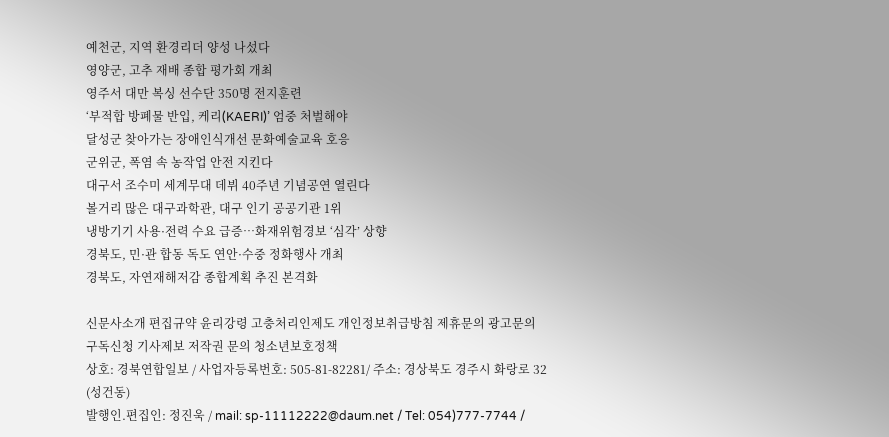예천군, 지역 환경리더 양성 나섰다
영양군, 고추 재배 종합 평가회 개최
영주서 대만 복싱 선수단 350명 전지훈련
‘부적합 방폐물 반입, 케리(KAERI)’ 엄중 처벌해야
달성군 찾아가는 장애인식개선 문화예술교육 호응
군위군, 폭염 속 농작업 안전 지킨다
대구서 조수미 세계무대 데뷔 40주년 기념공연 열린다
볼거리 많은 대구과학관, 대구 인기 공공기관 1위
냉방기기 사용·전력 수요 급증…화재위험경보 ‘심각’ 상향
경북도, 민·관 합동 독도 연안·수중 정화행사 개최
경북도, 자연재해저감 종합계획 추진 본격화

신문사소개 편집규약 윤리강령 고충처리인제도 개인정보취급방침 제휴문의 광고문의 구독신청 기사제보 저작권 문의 청소년보호정책
상호: 경북연합일보 / 사업자등록번호: 505-81-82281/ 주소: 경상북도 경주시 화랑로 32 (성건동)
발행인.편집인: 정진욱 / mail: sp-11112222@daum.net / Tel: 054)777-7744 /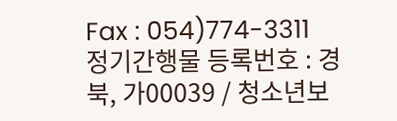Fax : 054)774-3311
정기간행물 등록번호 : 경북, 가00039 / 청소년보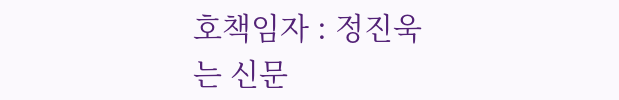호책임자 : 정진욱
는 신문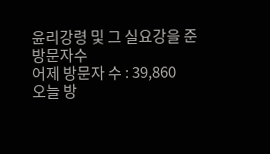윤리강령 및 그 실요강을 준
방문자수
어제 방문자 수 : 39,860
오늘 방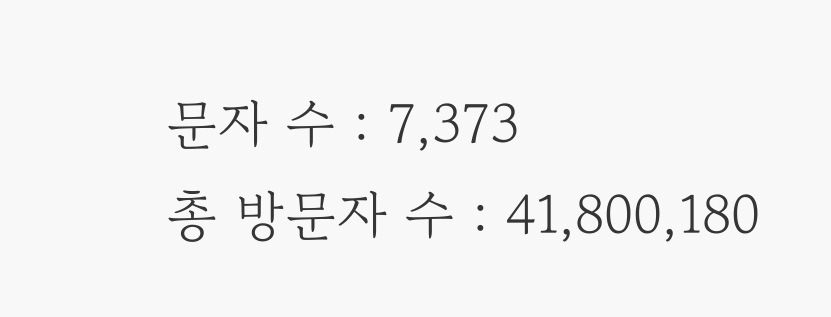문자 수 : 7,373
총 방문자 수 : 41,800,180